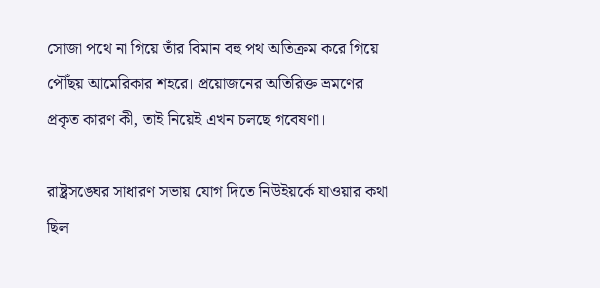সোজা পথে না গিয়ে তাঁর বিমান বহু পথ অতিক্রম করে গিয়ে পৌঁছয় আমেরিকার শহরে। প্রয়োজনের অতিরিক্ত ভ্রমণের প্রকৃত কারণ কী, তাই নিয়েই এখন চলছে গবেষণা।

রাষ্ট্রসঙ্ঘের সাধারণ সভায় যোগ দিতে নিউইয়র্কে যাওয়ার কথা ছিল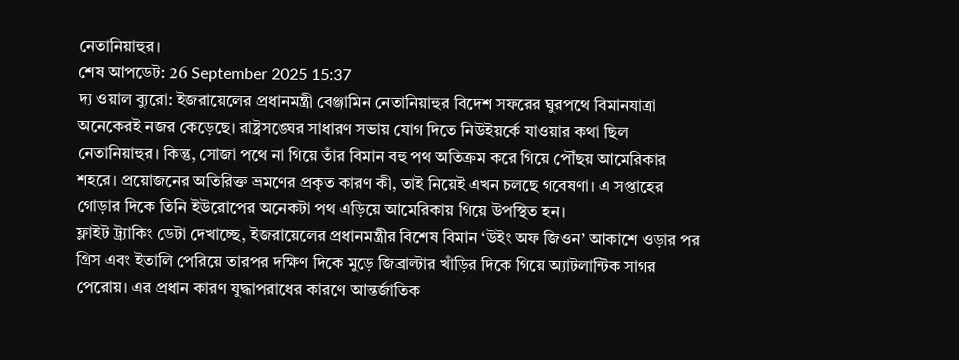নেতানিয়াহুর।
শেষ আপডেট: 26 September 2025 15:37
দ্য ওয়াল ব্যুরো: ইজরায়েলের প্রধানমন্ত্রী বেঞ্জামিন নেতানিয়াহুর বিদেশ সফরের ঘুরপথে বিমানযাত্রা অনেকেরই নজর কেড়েছে। রাষ্ট্রসঙ্ঘের সাধারণ সভায় যোগ দিতে নিউইয়র্কে যাওয়ার কথা ছিল নেতানিয়াহুর। কিন্তু, সোজা পথে না গিয়ে তাঁর বিমান বহু পথ অতিক্রম করে গিয়ে পৌঁছয় আমেরিকার শহরে। প্রয়োজনের অতিরিক্ত ভ্রমণের প্রকৃত কারণ কী, তাই নিয়েই এখন চলছে গবেষণা। এ সপ্তাহের গোড়ার দিকে তিনি ইউরোপের অনেকটা পথ এড়িয়ে আমেরিকায় গিয়ে উপস্থিত হন।
ফ্লাইট ট্র্যাকিং ডেটা দেখাচ্ছে, ইজরায়েলের প্রধানমন্ত্রীর বিশেষ বিমান ‘উইং অফ জিওন’ আকাশে ওড়ার পর গ্রিস এবং ইতালি পেরিয়ে তারপর দক্ষিণ দিকে মুড়ে জিব্রাল্টার খাঁড়ির দিকে গিয়ে অ্যাটলান্টিক সাগর পেরোয়। এর প্রধান কারণ যুদ্ধাপরাধের কারণে আন্তর্জাতিক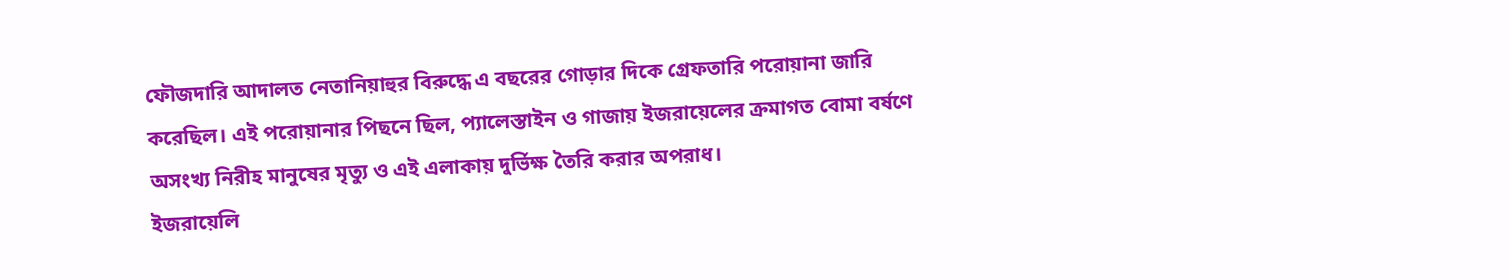ফৌজদারি আদালত নেতানিয়াহুর বিরুদ্ধে এ বছরের গোড়ার দিকে গ্রেফতারি পরোয়ানা জারি করেছিল। এই পরোয়ানার পিছনে ছিল, প্যালেস্তাইন ও গাজায় ইজরায়েলের ক্রমাগত বোমা বর্ষণে অসংখ্য নিরীহ মানুষের মৃত্যু ও এই এলাকায় দুর্ভিক্ষ তৈরি করার অপরাধ।
ইজরায়েলি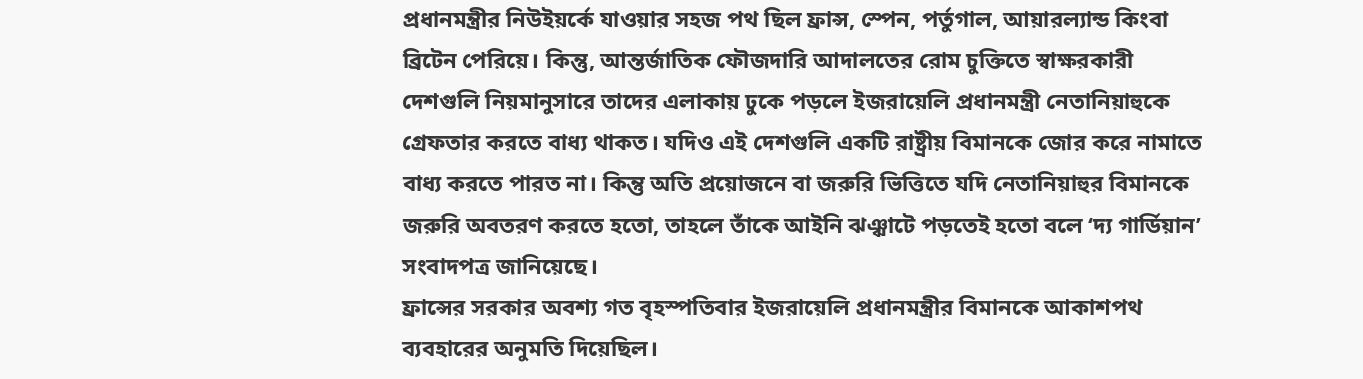প্রধানমন্ত্রীর নিউইয়র্কে যাওয়ার সহজ পথ ছিল ফ্রান্স, স্পেন, পর্তুগাল, আয়ারল্যান্ড কিংবা ব্রিটেন পেরিয়ে। কিন্তু, আন্তর্জাতিক ফৌজদারি আদালতের রোম চুক্তিতে স্বাক্ষরকারী দেশগুলি নিয়মানুসারে তাদের এলাকায় ঢুকে পড়লে ইজরায়েলি প্রধানমন্ত্রী নেতানিয়াহুকে গ্রেফতার করতে বাধ্য থাকত। যদিও এই দেশগুলি একটি রাষ্ট্রীয় বিমানকে জোর করে নামাতে বাধ্য করতে পারত না। কিন্তু অতি প্রয়োজনে বা জরুরি ভিত্তিতে যদি নেতানিয়াহুর বিমানকে জরুরি অবতরণ করতে হতো, তাহলে তাঁকে আইনি ঝঞ্ঝাটে পড়তেই হতো বলে ‘দ্য গার্ডিয়ান’ সংবাদপত্র জানিয়েছে।
ফ্রান্সের সরকার অবশ্য গত বৃহস্পতিবার ইজরায়েলি প্রধানমন্ত্রীর বিমানকে আকাশপথ ব্যবহারের অনুমতি দিয়েছিল।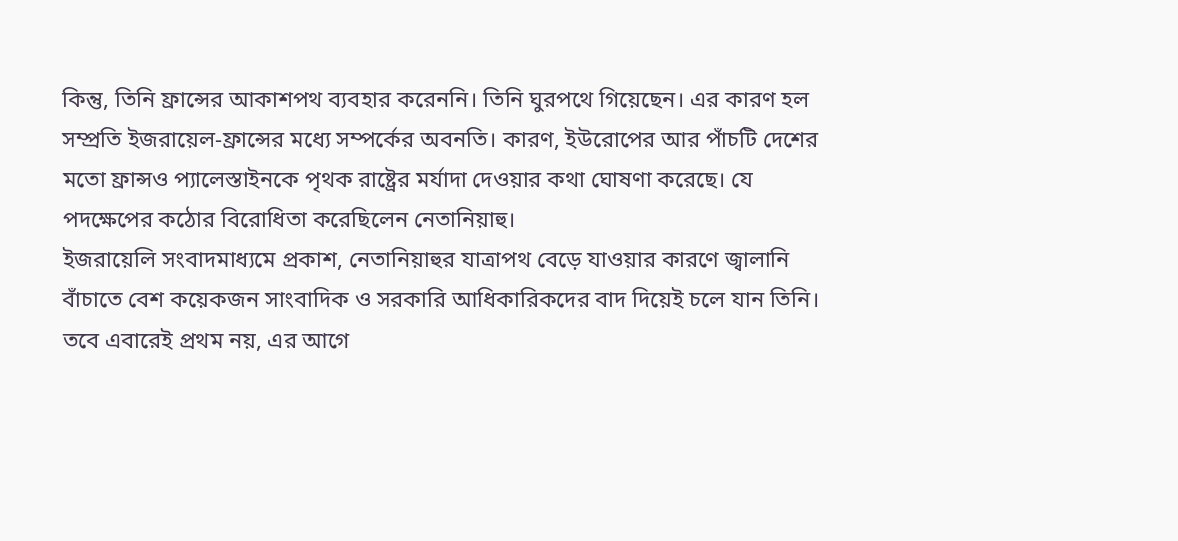কিন্তু, তিনি ফ্রান্সের আকাশপথ ব্যবহার করেননি। তিনি ঘুরপথে গিয়েছেন। এর কারণ হল সম্প্রতি ইজরায়েল-ফ্রান্সের মধ্যে সম্পর্কের অবনতি। কারণ, ইউরোপের আর পাঁচটি দেশের মতো ফ্রান্সও প্যালেস্তাইনকে পৃথক রাষ্ট্রের মর্যাদা দেওয়ার কথা ঘোষণা করেছে। যে পদক্ষেপের কঠোর বিরোধিতা করেছিলেন নেতানিয়াহু।
ইজরায়েলি সংবাদমাধ্যমে প্রকাশ, নেতানিয়াহুর যাত্রাপথ বেড়ে যাওয়ার কারণে জ্বালানি বাঁচাতে বেশ কয়েকজন সাংবাদিক ও সরকারি আধিকারিকদের বাদ দিয়েই চলে যান তিনি। তবে এবারেই প্রথম নয়, এর আগে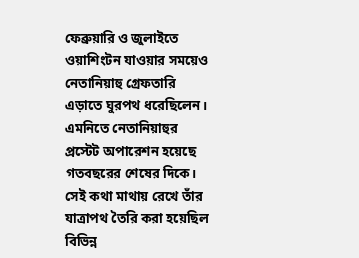ফেব্রুয়ারি ও জুলাইতে ওয়াশিংটন যাওয়ার সময়েও নেতানিয়াহু গ্রেফতারি এড়াতে ঘুরপথ ধরেছিলেন। এমনিতে নেতানিয়াহুর প্রস্টেট অপারেশন হয়েছে গতবছরের শেষের দিকে। সেই কথা মাথায় রেখে তাঁর যাত্রাপথ তৈরি করা হয়েছিল বিভিন্ন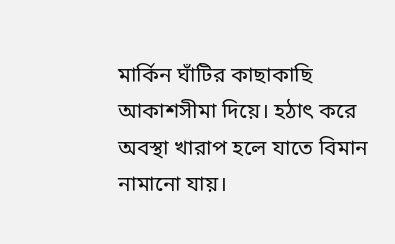মার্কিন ঘাঁটির কাছাকাছি আকাশসীমা দিয়ে। হঠাৎ করে অবস্থা খারাপ হলে যাতে বিমান নামানো যায়।